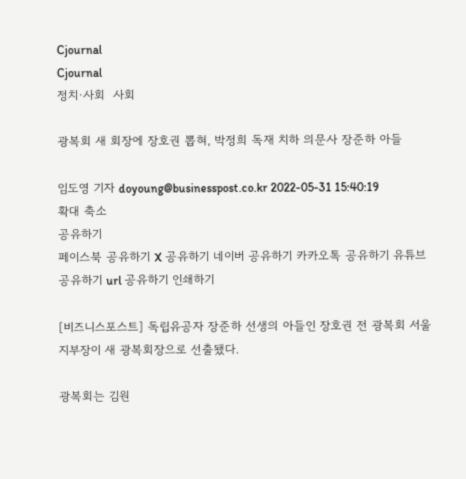Cjournal
Cjournal
정치·사회  사회

광복회 새 회장에 장호권 뽑혀, 박정희 독재 치하 의문사 장준하 아들

임도영 기자 doyoung@businesspost.co.kr 2022-05-31 15:40:19
확대 축소
공유하기
페이스북 공유하기 X 공유하기 네이버 공유하기 카카오톡 공유하기 유튜브 공유하기 url 공유하기 인쇄하기

[비즈니스포스트] 독립유공자 장준하 선생의 아들인 장호권 전 광복회 서울지부장이 새 광복회장으로 선출됐다.

광복회는 김원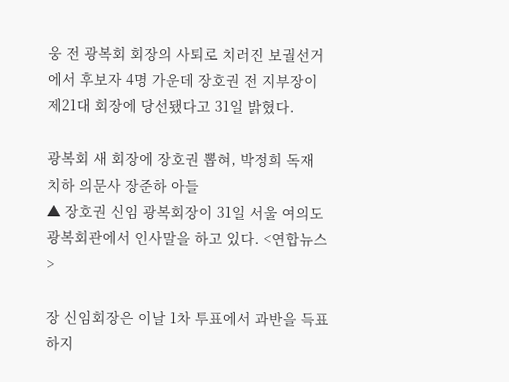웅 전 광복회 회장의 사퇴로 치러진 보궐선거에서 후보자 4명 가운데 장호권 전 지부장이 제21대 회장에 당선됐다고 31일 밝혔다.

광복회 새 회장에 장호권 뽑혀, 박정희 독재 치하 의문사 장준하 아들
▲ 장호권 신임 광복회장이 31일 서울 여의도 광복회관에서 인사말을 하고 있다. <연합뉴스>

장 신임회장은 이날 1차 투표에서 과반을 득표하지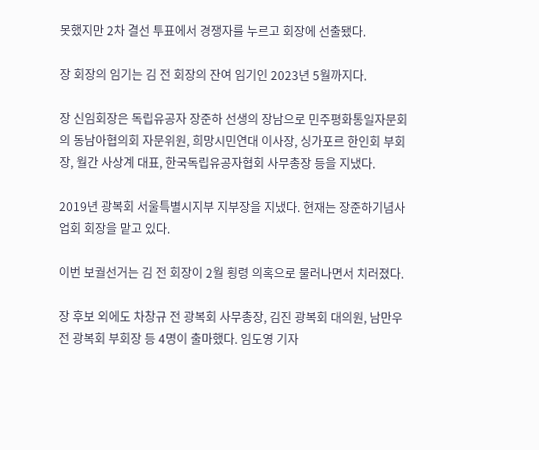못했지만 2차 결선 투표에서 경쟁자를 누르고 회장에 선출됐다.

장 회장의 임기는 김 전 회장의 잔여 임기인 2023년 5월까지다.

장 신임회장은 독립유공자 장준하 선생의 장남으로 민주평화통일자문회의 동남아협의회 자문위원, 희망시민연대 이사장, 싱가포르 한인회 부회장, 월간 사상계 대표, 한국독립유공자협회 사무총장 등을 지냈다.

2019년 광복회 서울특별시지부 지부장을 지냈다. 현재는 장준하기념사업회 회장을 맡고 있다.

이번 보궐선거는 김 전 회장이 2월 횡령 의혹으로 물러나면서 치러졌다.

장 후보 외에도 차창규 전 광복회 사무총장, 김진 광복회 대의원, 남만우 전 광복회 부회장 등 4명이 출마했다. 임도영 기자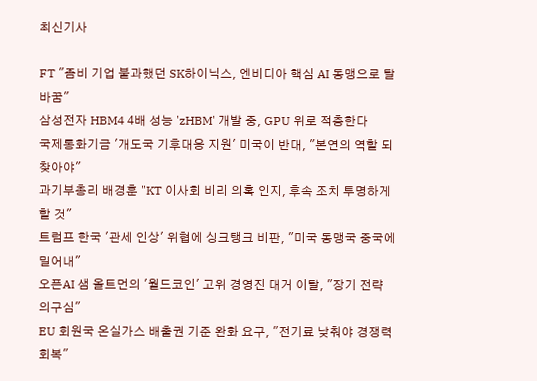최신기사

FT "좀비 기업 불과했던 SK하이닉스, 엔비디아 핵심 AI 동맹으로 탈바꿈"
삼성전자 HBM4 4배 성능 'zHBM' 개발 중, GPU 위로 적층한다
국제통화기금 '개도국 기후대응 지원' 미국이 반대, "본연의 역할 되찾아야"
과기부총리 배경훈 "KT 이사회 비리 의혹 인지, 후속 조치 투명하게 할 것"
트럼프 한국 '관세 인상' 위협에 싱크탱크 비판, "미국 동맹국 중국에 밀어내"
오픈AI 샘 올트먼의 '월드코인' 고위 경영진 대거 이탈, "장기 전략 의구심"
EU 회원국 온실가스 배출권 기준 완화 요구, "전기료 낮춰야 경쟁력 회복"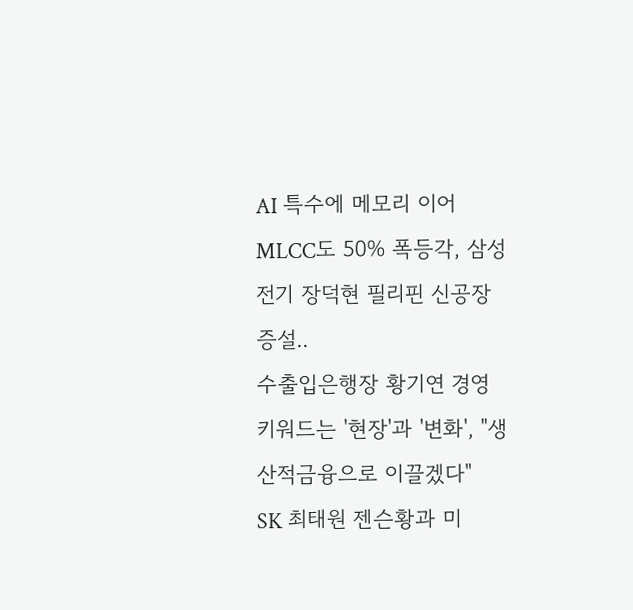AI 특수에 메모리 이어 MLCC도 50% 폭등각, 삼성전기 장덕현 필리핀 신공장 증설..
수출입은행장 황기연 경영 키워드는 '현장'과 '변화', "생산적금융으로 이끌겠다"
SK 최태원 젠슨황과 미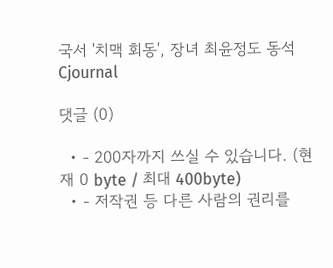국서 '치맥 회동', 장녀 최윤정도 동석
Cjournal

댓글 (0)

  • - 200자까지 쓰실 수 있습니다. (현재 0 byte / 최대 400byte)
  • - 저작권 등 다른 사람의 권리를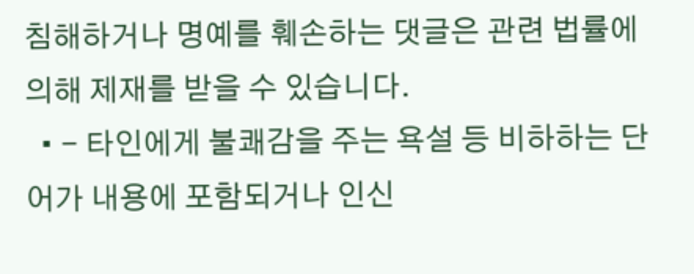침해하거나 명예를 훼손하는 댓글은 관련 법률에 의해 제재를 받을 수 있습니다.
  • - 타인에게 불쾌감을 주는 욕설 등 비하하는 단어가 내용에 포함되거나 인신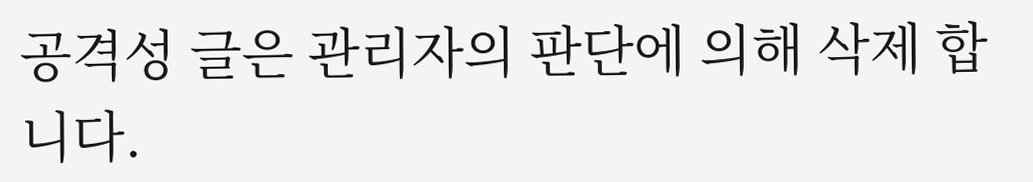공격성 글은 관리자의 판단에 의해 삭제 합니다.